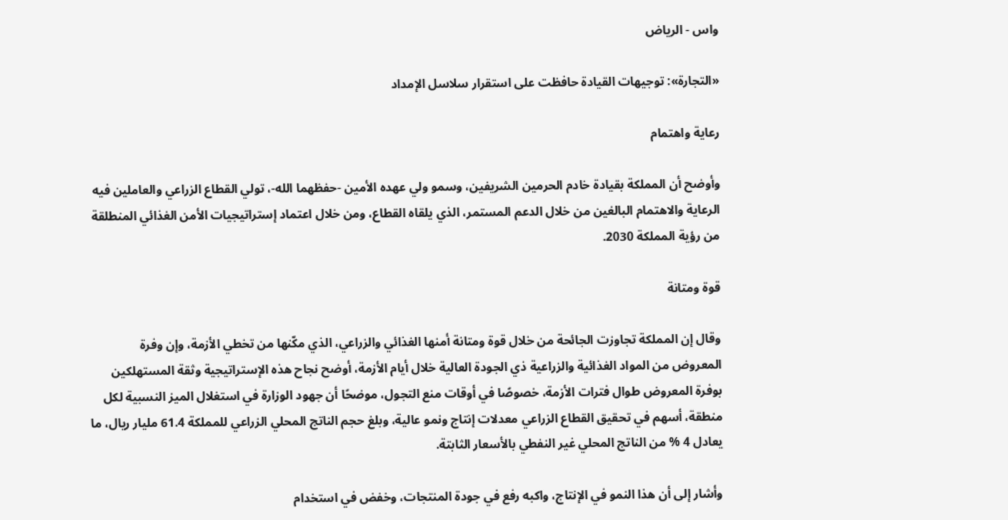واس - الرياض

«التجارة»: توجيهات القيادة حافظت على استقرار سلاسل الإمداد

رعاية واهتمام

وأوضح أن المملكة بقيادة خادم الحرمين الشريفين، وسمو ولي عهده الأمين -حفظهما الله-، تولي القطاع الزراعي والعاملين فيه الرعاية والاهتمام البالغين من خلال الدعم المستمر، الذي يلقاه القطاع، ومن خلال اعتماد إستراتيجيات الأمن الغذائي المنطلقة من رؤية المملكة 2030.

قوة ومتانة

وقال إن المملكة تجاوزت الجائحة من خلال قوة ومتانة أمنها الغذائي والزراعي، الذي مكّنها من تخطي الأزمة، وإن وفرة المعروض من المواد الغذائية والزراعية ذي الجودة العالية خلال أيام الأزمة، أوضح نجاح هذه الإستراتيجية وثقة المستهلكين بوفرة المعروض طوال فترات الأزمة، خصوصًا في أوقات منع التجول، موضحًا أن جهود الوزارة في استغلال الميز النسبية لكل منطقة، أسهم في تحقيق القطاع الزراعي معدلات إنتاج ونمو عالية، وبلغ حجم الناتج المحلي الزراعي للمملكة 61.4 مليار ريال، ما يعادل 4 % من الناتج المحلي غير النفطي بالأسعار الثابتة.

وأشار إلى أن هذا النمو في الإنتاج، واكبه رفع في جودة المنتجات، وخفض في استخدام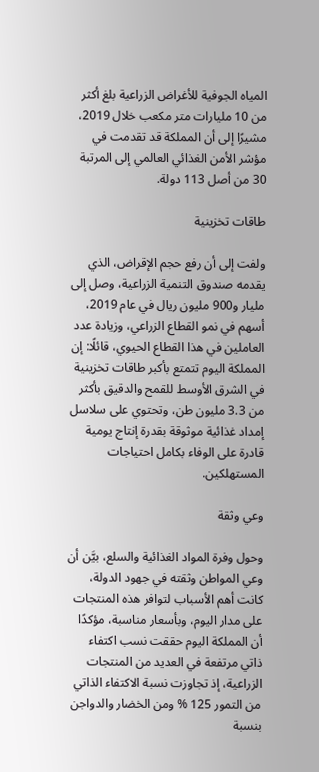المياه الجوفية للأغراض الزراعية بلغ أكثر من 10 مليارات متر مكعب خلال 2019، مشيرًا إلى أن المملكة قد تقدمت في مؤشر الأمن الغذائي العالمي إلى المرتبة 30 من أصل 113 دولة.

طاقات تخزينية

ولفت إلى أن رفع حجم الإقراض، الذي يقدمه صندوق التنمية الزراعية، وصل إلى مليار و900 مليون ريال في عام 2019، أسهم في نمو القطاع الزراعي، وزيادة عدد العاملين في هذا القطاع الحيوي، قائلًا: إن المملكة اليوم تتمتع بأكبر طاقات تخزينية في الشرق الأوسط للقمح والدقيق بأكثر من 3.3 مليون طن، وتحتوي على سلاسل إمداد غذائية موثوقة بقدرة إنتاج يومية قادرة على الوفاء بكامل احتياجات المستهلكين.

وعي وثقة

وحول وفرة المواد الغذائية والسلع، بيَّن أن وعي المواطن وثقته في جهود الدولة، كانت أهم الأسباب لتوافر هذه المنتجات على مدار اليوم، وبأسعار مناسبة، مؤكدًا أن المملكة اليوم حققت نسب اكتفاء ذاتي مرتفعة في العديد من المنتجات الزراعية، إذ تجاوزت نسبة الاكتفاء الذاتي من التمور 125 % ومن الخضار والدواجن بنسبة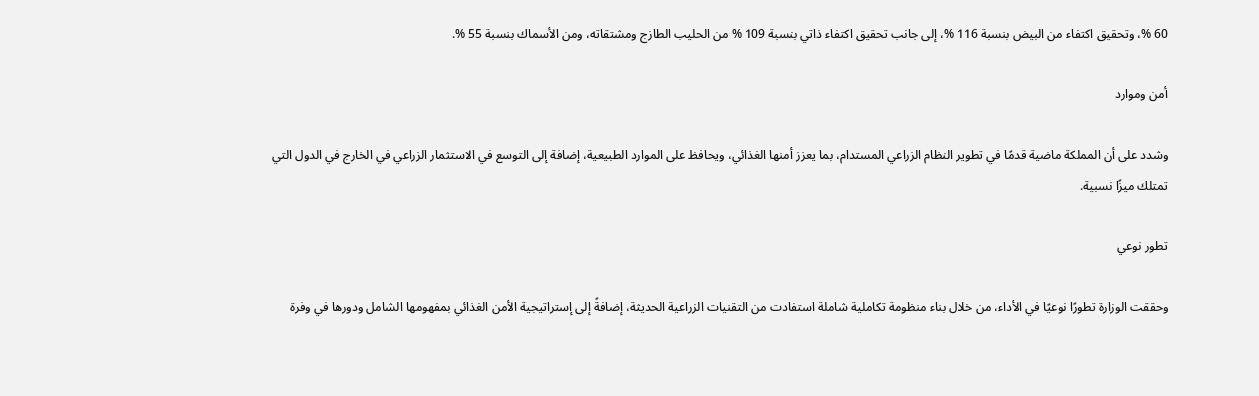60 %، وتحقيق اكتفاء من البيض بنسبة 116 %، إلى جانب تحقيق اكتفاء ذاتي بنسبة 109 % من الحليب الطازج ومشتقاته، ومن الأسماك بنسبة 55 %.

أمن وموارد

وشدد على أن المملكة ماضية قدمًا في تطوير النظام الزراعي المستدام، بما يعزز أمنها الغذائي، ويحافظ على الموارد الطبيعية، إضافة إلى التوسع في الاستثمار الزراعي في الخارج في الدول التي تمتلك ميزًا نسبية.

تطور نوعي

وحققت الوزارة تطورًا نوعيًا في الأداء، من خلال بناء منظومة تكاملية شاملة استفادت من التقنيات الزراعية الحديثة، إضافةً إلى إستراتيجية الأمن الغذائي بمفهومها الشامل ودورها في وفرة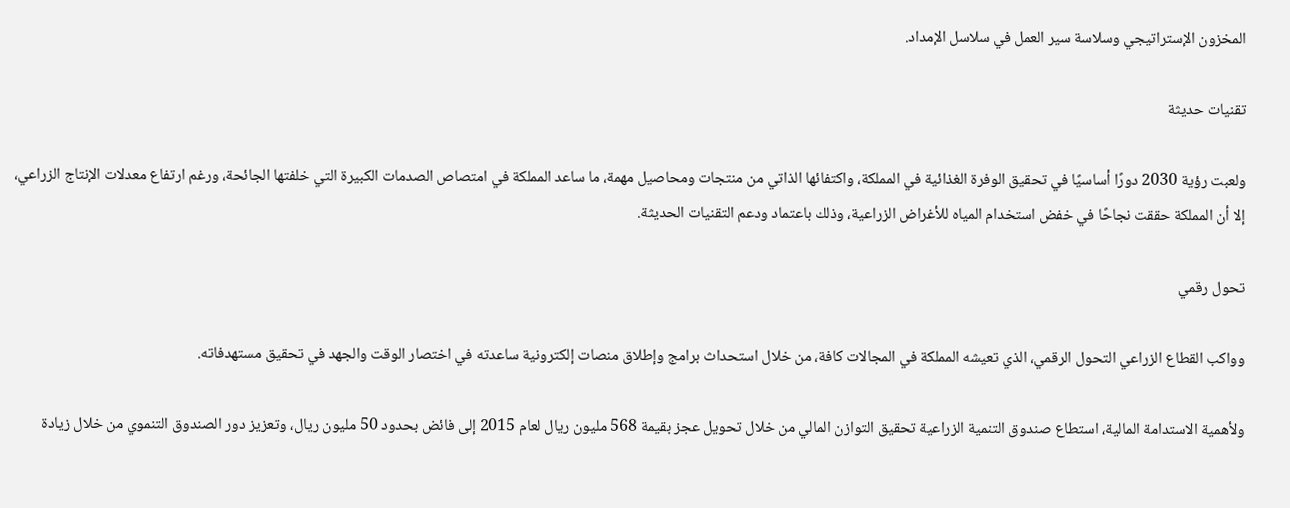المخزون الإستراتيجي وسلاسة سير العمل في سلاسل الإمداد.

تقنيات حديثة

ولعبت رؤية 2030 دورًا أساسيًا في تحقيق الوفرة الغذائية في المملكة، واكتفائها الذاتي من منتجات ومحاصيل مهمة، ما ساعد المملكة في امتصاص الصدمات الكبيرة التي خلفتها الجائحة، ورغم ارتفاع معدلات الإنتاج الزراعي، إلا أن المملكة حققت نجاحًا في خفض استخدام المياه للأغراض الزراعية، وذلك باعتماد ودعم التقنيات الحديثة.

تحول رقمي

وواكب القطاع الزراعي التحول الرقمي، الذي تعيشه المملكة في المجالات كافة، من خلال استحداث برامج وإطلاق منصات إلكترونية ساعدته في اختصار الوقت والجهد في تحقيق مستهدفاته.

ولأهمية الاستدامة المالية، استطاع صندوق التنمية الزراعية تحقيق التوازن المالي من خلال تحويل عجز بقيمة 568 مليون ريال لعام 2015 إلى فائض بحدود 50 مليون ريال، وتعزيز دور الصندوق التنموي من خلال زيادة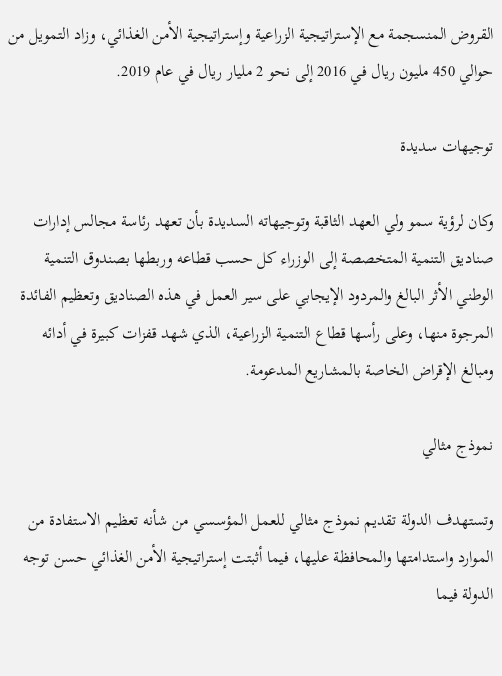القروض المنسجمة مع الإستراتيجية الزراعية وإستراتيجية الأمن الغذائي، وزاد التمويل من حوالي 450 مليون ريال في 2016 إلى نحو 2 مليار ريال في عام 2019.

توجيهات سديدة

وكان لرؤية سمو ولي العهد الثاقبة وتوجيهاته السديدة بأن تعهد رئاسة مجالس إدارات صناديق التنمية المتخصصة إلى الوزراء كل حسب قطاعه وربطها بصندوق التنمية الوطني الأثر البالغ والمردود الإيجابي على سير العمل في هذه الصناديق وتعظيم الفائدة المرجوة منها، وعلى رأسها قطاع التنمية الزراعية، الذي شهد قفزات كبيرة في أدائه ومبالغ الإقراض الخاصة بالمشاريع المدعومة.

نموذج مثالي

وتستهدف الدولة تقديم نموذج مثالي للعمل المؤسسي من شأنه تعظيم الاستفادة من الموارد واستدامتها والمحافظة عليها، فيما أثبتت إستراتيجية الأمن الغذائي حسن توجه الدولة فيما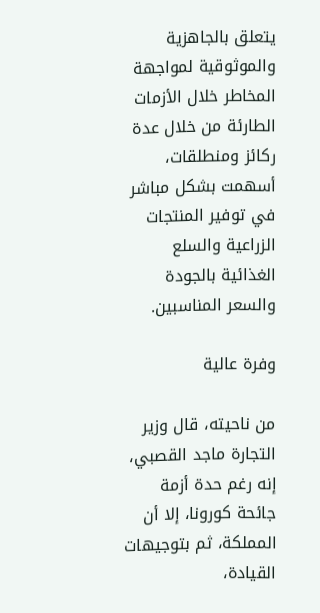يتعلق بالجاهزية والموثوقية لمواجهة المخاطر خلال الأزمات الطارئة من خلال عدة ركائز ومنطلقات، أسهمت بشكل مباشر في توفير المنتجات الزراعية والسلع الغذائية بالجودة والسعر المناسبين.

وفرة عالية

من ناحيته، قال وزير التجارة ماجد القصبي، إنه رغم حدة أزمة جائحة كورونا، إلا أن المملكة، ثم بتوجيهات القيادة،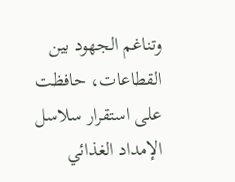وتناغم الجهود بين القطاعات، حافظت على استقرار سلاسل الإمداد الغذائي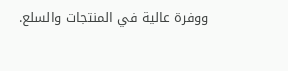ووفرة عالية في المنتجات والسلع.